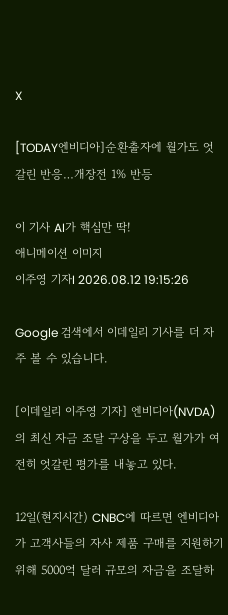X

[TODAY엔비디아]순환출자에 월가도 엇갈린 반응…개장전 1% 반등

이 기사 AI가 핵심만 딱!
애니메이션 이미지
이주영 기자I 2026.08.12 19:15:26

Google 검색에서 이데일리 기사를 더 자주 볼 수 있습니다.

[이데일리 이주영 기자] 엔비디아(NVDA)의 최신 자금 조달 구상을 두고 월가가 여전히 엇갈린 평가를 내놓고 있다.

12일(현지시간) CNBC에 따르면 엔비디아가 고객사들의 자사 제품 구매를 지원하기 위해 5000억 달러 규모의 자금을 조달하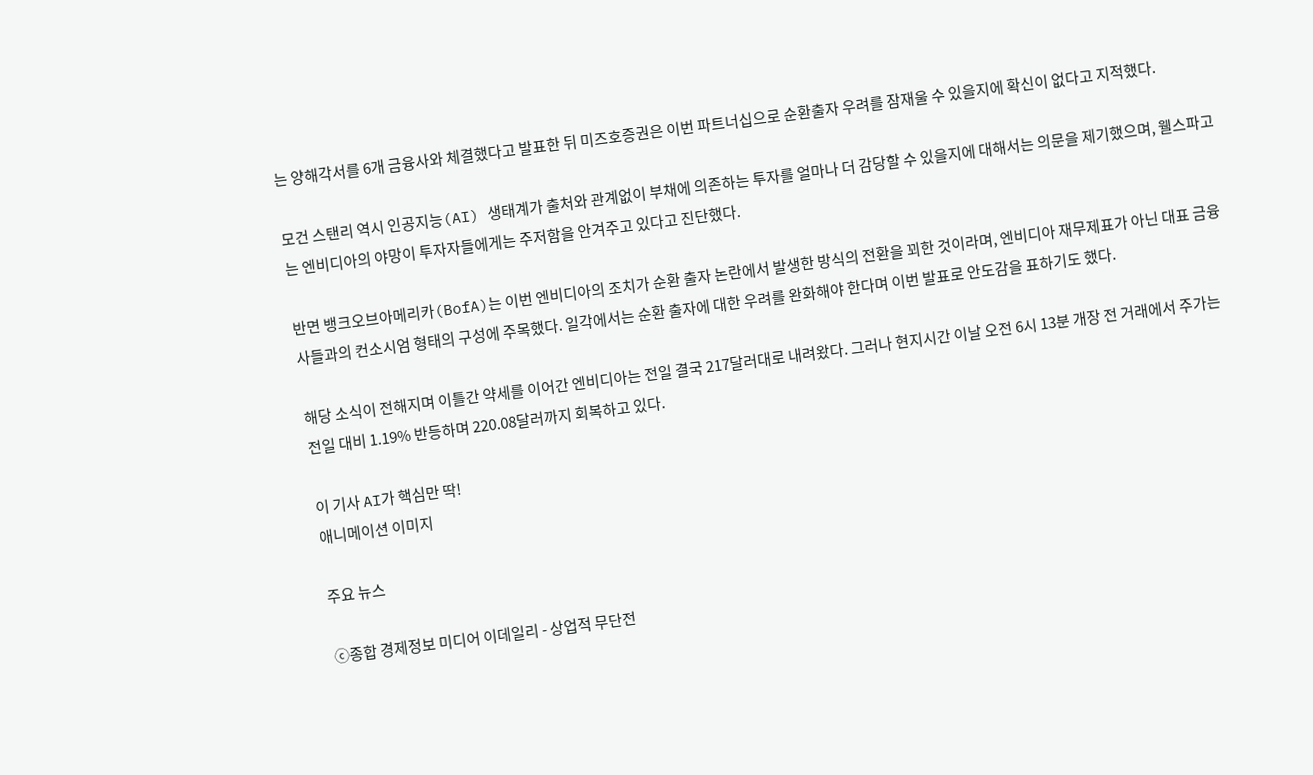는 양해각서를 6개 금융사와 체결했다고 발표한 뒤 미즈호증권은 이번 파트너십으로 순환출자 우려를 잠재울 수 있을지에 확신이 없다고 지적했다.

모건 스탠리 역시 인공지능(AI) 생태계가 출처와 관계없이 부채에 의존하는 투자를 얼마나 더 감당할 수 있을지에 대해서는 의문을 제기했으며, 웰스파고는 엔비디아의 야망이 투자자들에게는 주저함을 안겨주고 있다고 진단했다.

반면 뱅크오브아메리카(BofA)는 이번 엔비디아의 조치가 순환 출자 논란에서 발생한 방식의 전환을 꾀한 것이라며, 엔비디아 재무제표가 아닌 대표 금융사들과의 컨소시엄 형태의 구성에 주목했다. 일각에서는 순환 출자에 대한 우려를 완화해야 한다며 이번 발표로 안도감을 표하기도 했다.

해당 소식이 전해지며 이틀간 약세를 이어간 엔비디아는 전일 결국 217달러대로 내려왔다. 그러나 현지시간 이날 오전 6시 13분 개장 전 거래에서 주가는 전일 대비 1.19% 반등하며 220.08달러까지 회복하고 있다.

이 기사 AI가 핵심만 딱!
애니메이션 이미지

주요 뉴스

ⓒ종합 경제정보 미디어 이데일리 - 상업적 무단전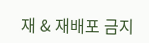재 & 재배포 금지